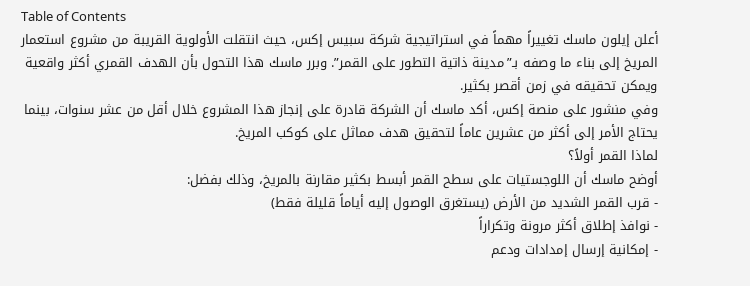Table of Contents
أعلن إيلون ماسك تغييراً مهماً في استراتيجية شركة سبيس إكس، حيث انتقلت الأولوية القريبة من مشروع استعمار المريخ إلى بناء ما وصفه بـ”مدينة ذاتية التطور على القمر”. وبرر ماسك هذا التحول بأن الهدف القمري أكثر واقعية ويمكن تحقيقه في زمن أقصر بكثير.
وفي منشور على منصة إكس، أكد ماسك أن الشركة قادرة على إنجاز هذا المشروع خلال أقل من عشر سنوات، بينما يحتاج الأمر إلى أكثر من عشرين عاماً لتحقيق هدف مماثل على كوكب المريخ.
لماذا القمر أولاً؟
أوضح ماسك أن اللوجستيات على سطح القمر أبسط بكثير مقارنة بالمريخ، وذلك بفضل:
- قرب القمر الشديد من الأرض (يستغرق الوصول إليه أياماً قليلة فقط)
- نوافذ إطلاق أكثر مرونة وتكراراً
- إمكانية إرسال إمدادات ودعم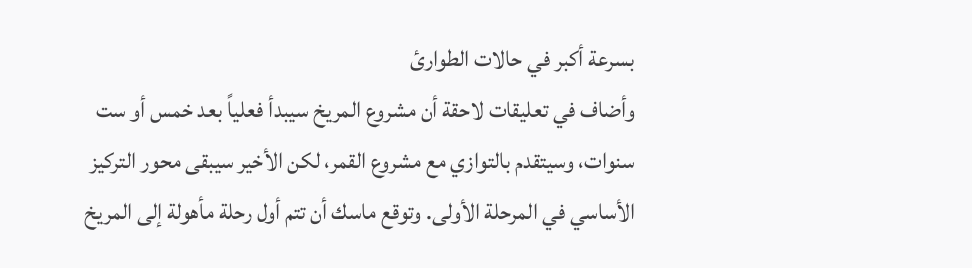بسرعة أكبر في حالات الطوارئ
وأضاف في تعليقات لاحقة أن مشروع المريخ سيبدأ فعلياً بعد خمس أو ست سنوات، وسيتقدم بالتوازي مع مشروع القمر، لكن الأخير سيبقى محور التركيز الأساسي في المرحلة الأولى. وتوقع ماسك أن تتم أول رحلة مأهولة إلى المريخ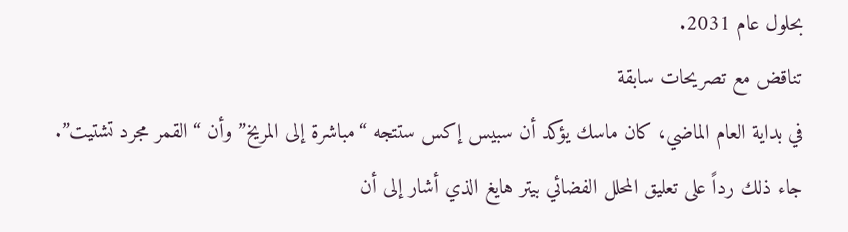بحلول عام 2031.
تناقض مع تصريحات سابقة
في بداية العام الماضي، كان ماسك يؤكد أن سبيس إكس ستتجه “مباشرة إلى المريخ” وأن “القمر مجرد تشتيت”. جاء ذلك رداً على تعليق المحلل الفضائي بيتر هايغ الذي أشار إلى أن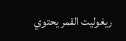ريغوليت القمر يحتوي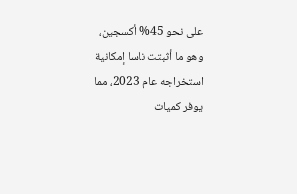على نحو 45% أكسجين، وهو ما أثبتت ناسا إمكانية استخراجه عام 2023، مما يوفر كميات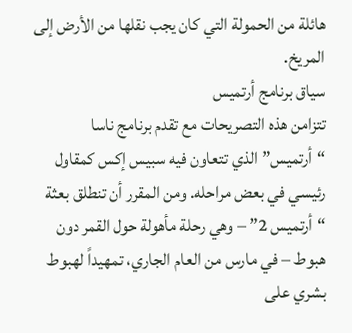هائلة من الحمولة التي كان يجب نقلها من الأرض إلى المريخ.
سياق برنامج أرتميس
تتزامن هذه التصريحات مع تقدم برنامج ناسا “أرتميس” الذي تتعاون فيه سبيس إكس كمقاول رئيسي في بعض مراحله. ومن المقرر أن تنطلق بعثة “أرتميس 2” – وهي رحلة مأهولة حول القمر دون هبوط – في مارس من العام الجاري، تمهيداً لهبوط بشري على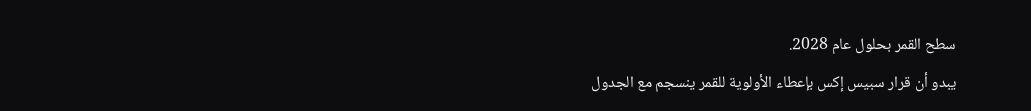سطح القمر بحلول عام 2028.
يبدو أن قرار سبيس إكس بإعطاء الأولوية للقمر ينسجم مع الجدول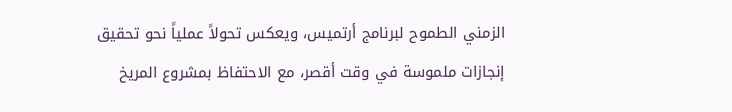الزمني الطموح لبرنامج أرتميس، ويعكس تحولاً عملياً نحو تحقيق إنجازات ملموسة في وقت أقصر، مع الاحتفاظ بمشروع المريخ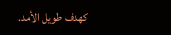كهدف طويل الأمد.